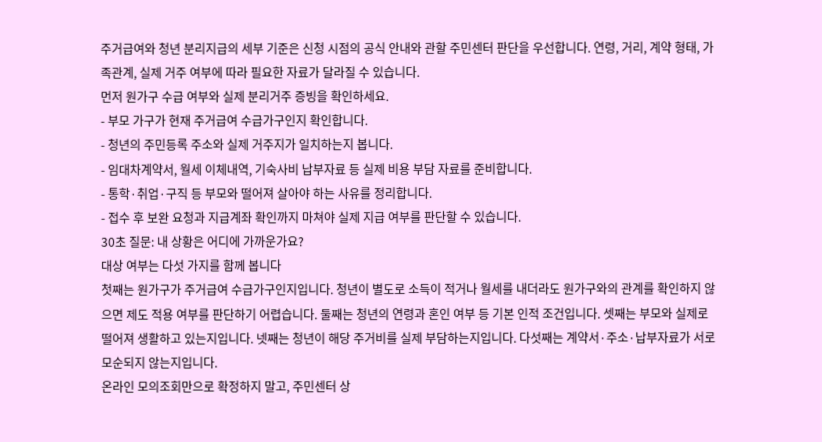주거급여와 청년 분리지급의 세부 기준은 신청 시점의 공식 안내와 관할 주민센터 판단을 우선합니다. 연령, 거리, 계약 형태, 가족관계, 실제 거주 여부에 따라 필요한 자료가 달라질 수 있습니다.
먼저 원가구 수급 여부와 실제 분리거주 증빙을 확인하세요.
- 부모 가구가 현재 주거급여 수급가구인지 확인합니다.
- 청년의 주민등록 주소와 실제 거주지가 일치하는지 봅니다.
- 임대차계약서, 월세 이체내역, 기숙사비 납부자료 등 실제 비용 부담 자료를 준비합니다.
- 통학·취업·구직 등 부모와 떨어져 살아야 하는 사유를 정리합니다.
- 접수 후 보완 요청과 지급계좌 확인까지 마쳐야 실제 지급 여부를 판단할 수 있습니다.
30초 질문: 내 상황은 어디에 가까운가요?
대상 여부는 다섯 가지를 함께 봅니다
첫째는 원가구가 주거급여 수급가구인지입니다. 청년이 별도로 소득이 적거나 월세를 내더라도 원가구와의 관계를 확인하지 않으면 제도 적용 여부를 판단하기 어렵습니다. 둘째는 청년의 연령과 혼인 여부 등 기본 인적 조건입니다. 셋째는 부모와 실제로 떨어져 생활하고 있는지입니다. 넷째는 청년이 해당 주거비를 실제 부담하는지입니다. 다섯째는 계약서·주소·납부자료가 서로 모순되지 않는지입니다.
온라인 모의조회만으로 확정하지 말고, 주민센터 상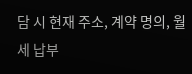담 시 현재 주소, 계약 명의, 월세 납부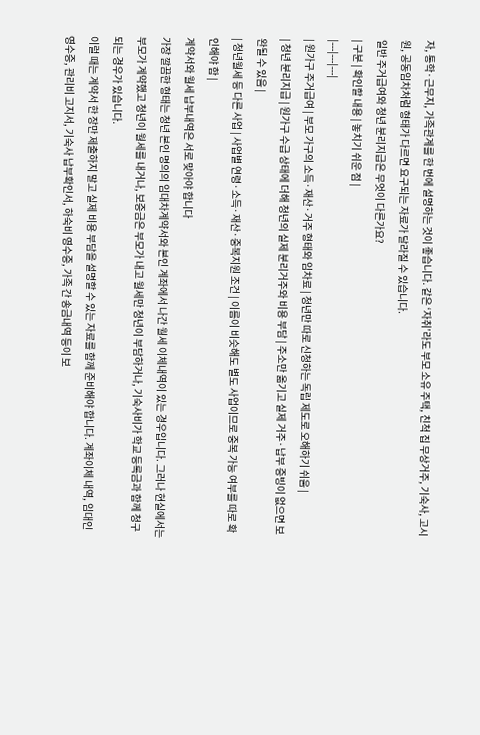자, 통학·근무지, 가족관계를 한 번에 설명하는 것이 좋습니다. 같은 ‘자취’라도 부모 소유 주택, 친척 집 무상거주, 기숙사, 고시원, 공동임차처럼 형태가 다르면 요구되는 자료가 달라질 수 있습니다.
일반 주거급여와 청년 분리지급은 무엇이 다른가요?
| 구분 | 확인할 내용 | 놓치기 쉬운 점 |
|---|---|---|
| 원가구 주거급여 | 부모 가구의 소득·재산·거주 형태와 임차료 | 청년만 따로 신청하는 독립 제도로 오해하기 쉬움 |
| 청년 분리지급 | 원가구 수급 상태에 더해 청년의 실제 분리거주와 비용 부담 | 주소만 옮기고 실제 거주·납부 증빙이 없으면 보완될 수 있음 |
| 청년월세 등 다른 사업 | 사업별 연령·소득·재산·중복지원 조건 | 이름이 비슷해도 별도 사업이므로 중복 가능 여부를 따로 확인해야 함 |
계약서와 월세 납부내역은 서로 맞아야 합니다
가장 깔끔한 형태는 청년 본인 명의의 임대차계약서와 본인 계좌에서 나간 월세 이체내역이 있는 경우입니다. 그러나 현실에서는 부모가 계약했고 청년이 월세를 내거나, 보증금은 부모가 내고 월세만 청년이 부담하거나, 기숙사비가 학교 등록금과 함께 청구되는 경우가 있습니다.
이럴 때는 계약서 한 장만 제출하지 말고 실제 비용 부담을 설명할 수 있는 자료를 함께 준비해야 합니다. 계좌이체 내역, 임대인 영수증, 관리비 고지서, 기숙사 납부확인서, 하숙비 영수증, 가족 간 송금내역 등이 보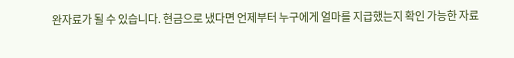완자료가 될 수 있습니다. 현금으로 냈다면 언제부터 누구에게 얼마를 지급했는지 확인 가능한 자료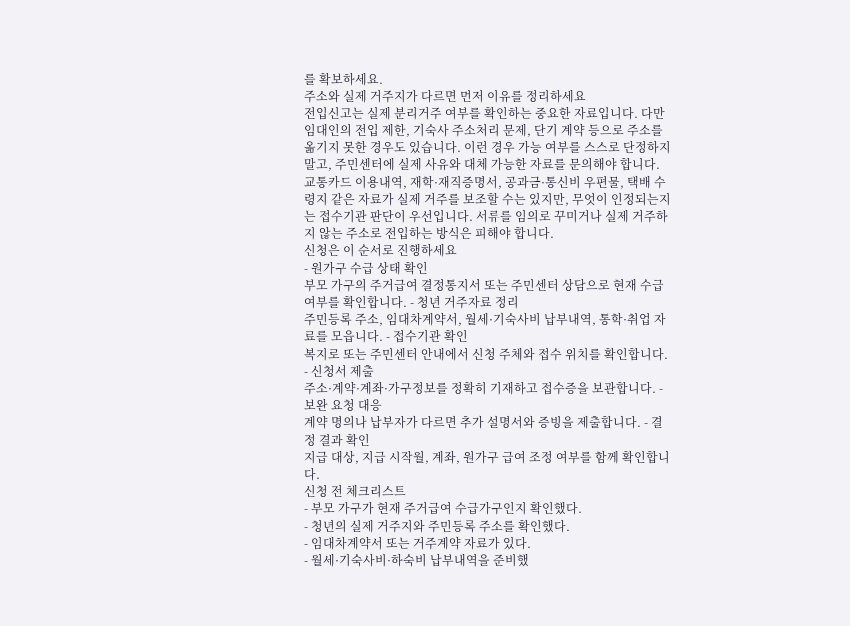를 확보하세요.
주소와 실제 거주지가 다르면 먼저 이유를 정리하세요
전입신고는 실제 분리거주 여부를 확인하는 중요한 자료입니다. 다만 임대인의 전입 제한, 기숙사 주소처리 문제, 단기 계약 등으로 주소를 옮기지 못한 경우도 있습니다. 이런 경우 가능 여부를 스스로 단정하지 말고, 주민센터에 실제 사유와 대체 가능한 자료를 문의해야 합니다.
교통카드 이용내역, 재학·재직증명서, 공과금·통신비 우편물, 택배 수령지 같은 자료가 실제 거주를 보조할 수는 있지만, 무엇이 인정되는지는 접수기관 판단이 우선입니다. 서류를 임의로 꾸미거나 실제 거주하지 않는 주소로 전입하는 방식은 피해야 합니다.
신청은 이 순서로 진행하세요
- 원가구 수급 상태 확인
부모 가구의 주거급여 결정통지서 또는 주민센터 상담으로 현재 수급 여부를 확인합니다. - 청년 거주자료 정리
주민등록 주소, 임대차계약서, 월세·기숙사비 납부내역, 통학·취업 자료를 모읍니다. - 접수기관 확인
복지로 또는 주민센터 안내에서 신청 주체와 접수 위치를 확인합니다. - 신청서 제출
주소·계약·계좌·가구정보를 정확히 기재하고 접수증을 보관합니다. - 보완 요청 대응
계약 명의나 납부자가 다르면 추가 설명서와 증빙을 제출합니다. - 결정 결과 확인
지급 대상, 지급 시작월, 계좌, 원가구 급여 조정 여부를 함께 확인합니다.
신청 전 체크리스트
- 부모 가구가 현재 주거급여 수급가구인지 확인했다.
- 청년의 실제 거주지와 주민등록 주소를 확인했다.
- 임대차계약서 또는 거주계약 자료가 있다.
- 월세·기숙사비·하숙비 납부내역을 준비했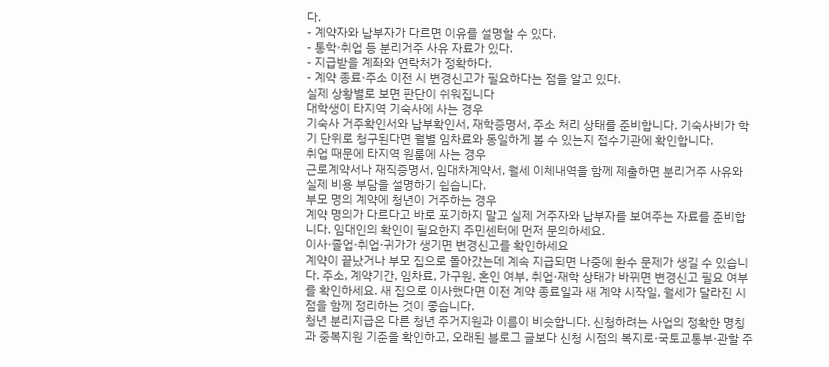다.
- 계약자와 납부자가 다르면 이유를 설명할 수 있다.
- 통학·취업 등 분리거주 사유 자료가 있다.
- 지급받을 계좌와 연락처가 정확하다.
- 계약 종료·주소 이전 시 변경신고가 필요하다는 점을 알고 있다.
실제 상황별로 보면 판단이 쉬워집니다
대학생이 타지역 기숙사에 사는 경우
기숙사 거주확인서와 납부확인서, 재학증명서, 주소 처리 상태를 준비합니다. 기숙사비가 학기 단위로 청구된다면 월별 임차료와 동일하게 볼 수 있는지 접수기관에 확인합니다.
취업 때문에 타지역 원룸에 사는 경우
근로계약서나 재직증명서, 임대차계약서, 월세 이체내역을 함께 제출하면 분리거주 사유와 실제 비용 부담을 설명하기 쉽습니다.
부모 명의 계약에 청년이 거주하는 경우
계약 명의가 다르다고 바로 포기하지 말고 실제 거주자와 납부자를 보여주는 자료를 준비합니다. 임대인의 확인이 필요한지 주민센터에 먼저 문의하세요.
이사·졸업·취업·귀가가 생기면 변경신고를 확인하세요
계약이 끝났거나 부모 집으로 돌아갔는데 계속 지급되면 나중에 환수 문제가 생길 수 있습니다. 주소, 계약기간, 임차료, 가구원, 혼인 여부, 취업·재학 상태가 바뀌면 변경신고 필요 여부를 확인하세요. 새 집으로 이사했다면 이전 계약 종료일과 새 계약 시작일, 월세가 달라진 시점을 함께 정리하는 것이 좋습니다.
청년 분리지급은 다른 청년 주거지원과 이름이 비슷합니다. 신청하려는 사업의 정확한 명칭과 중복지원 기준을 확인하고, 오래된 블로그 글보다 신청 시점의 복지로·국토교통부·관할 주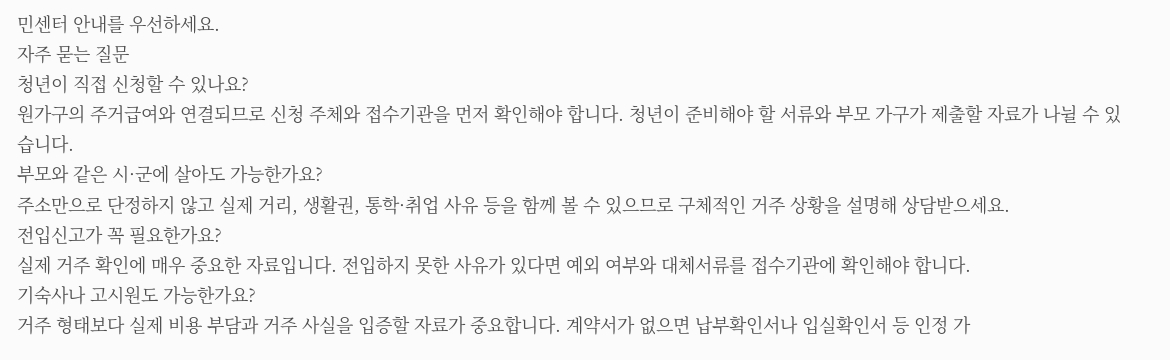민센터 안내를 우선하세요.
자주 묻는 질문
청년이 직접 신청할 수 있나요?
원가구의 주거급여와 연결되므로 신청 주체와 접수기관을 먼저 확인해야 합니다. 청년이 준비해야 할 서류와 부모 가구가 제출할 자료가 나뉠 수 있습니다.
부모와 같은 시·군에 살아도 가능한가요?
주소만으로 단정하지 않고 실제 거리, 생활권, 통학·취업 사유 등을 함께 볼 수 있으므로 구체적인 거주 상황을 설명해 상담받으세요.
전입신고가 꼭 필요한가요?
실제 거주 확인에 매우 중요한 자료입니다. 전입하지 못한 사유가 있다면 예외 여부와 대체서류를 접수기관에 확인해야 합니다.
기숙사나 고시원도 가능한가요?
거주 형태보다 실제 비용 부담과 거주 사실을 입증할 자료가 중요합니다. 계약서가 없으면 납부확인서나 입실확인서 등 인정 가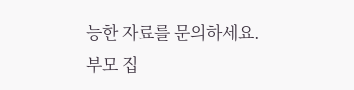능한 자료를 문의하세요.
부모 집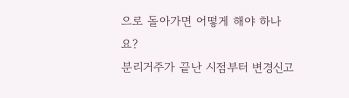으로 돌아가면 어떻게 해야 하나요?
분리거주가 끝난 시점부터 변경신고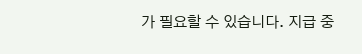가 필요할 수 있습니다. 지급 중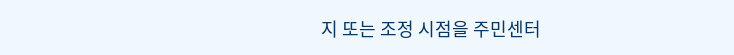지 또는 조정 시점을 주민센터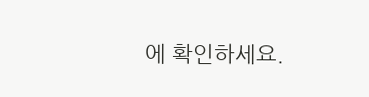에 확인하세요.